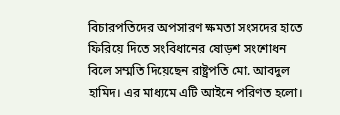বিচারপতিদের অপসারণ ক্ষমতা সংসদের হাতে ফিরিয়ে দিতে সংবিধানের ষোড়শ সংশোধন বিলে সম্মতি দিয়েছেন রাষ্ট্রপতি মো. আবদুল হামিদ। এর মাধ্যমে এটি আইনে পরিণত হলো।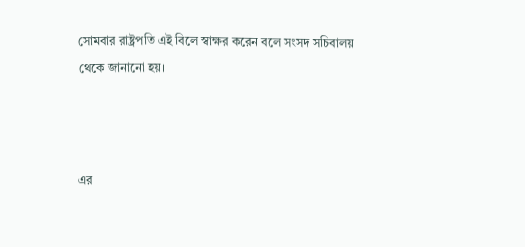সোমবার রাষ্ট্রপতি এই বিলে স্বাক্ষর করেন বলে সংসদ সচিবালয় থেকে জানানো হয়।



এর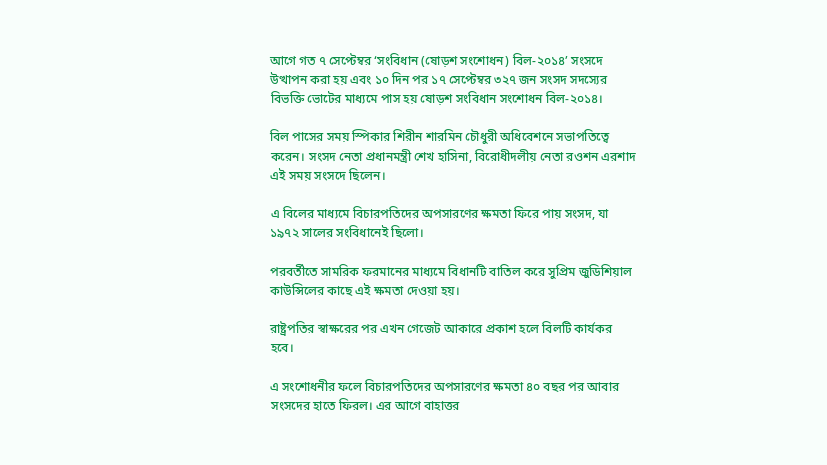আগে গত ৭ সেপ্টেম্বর ‘সংবিধান (ষোড়শ সংশোধন) বিল-২০১৪’ সংসদে উত্থাপন করা হয় এবং ১০ দিন পর ১৭ সেপ্টেম্বর ৩২৭ জন সংসদ সদস্যের বিভক্তি ভোটের মাধ্যমে পাস হয় ষোড়শ সংবিধান সংশোধন বিল-২০১৪।

বিল পাসের সময় স্পিকার শিরীন শারমিন চৌধুরী অধিবেশনে সভাপতিত্বে করেন। সংসদ নেতা প্রধানমন্ত্রী শেখ হাসিনা, বিরোধীদলীয় নেতা রওশন এরশাদ এই সময় সংসদে ছিলেন।

এ বিলের মাধ্যমে বিচারপতিদের অপসারণের ক্ষমতা ফিরে পায় সংসদ, যা ১৯৭২ সালের সংবিধানেই ছিলো।

পরবর্তীতে সামরিক ফরমানের মাধ্যমে বিধানটি বাতিল করে সুপ্রিম জুডিশিয়াল কাউন্সিলের কাছে এই ক্ষমতা দেওয়া হয়।

রাষ্ট্রপতির স্বাক্ষরের পর এখন গেজেট আকারে প্রকাশ হলে বিলটি কার্যকর হবে।

এ সংশোধনীর ফলে বিচারপতিদের অপসারণের ক্ষমতা ৪০ বছর পর আবার সংসদের হাতে ফিরল। এর আগে বাহাত্তর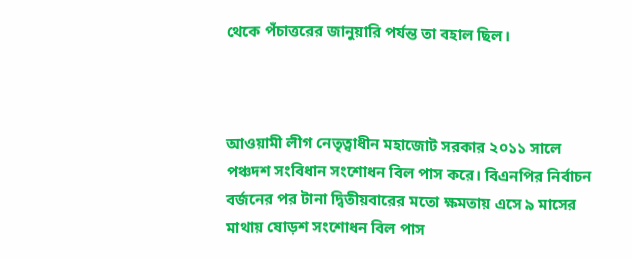থেকে পঁচাত্তরের জানুয়ারি পর্যন্ত তা বহাল ছিল।



আওয়ামী লীগ নেতৃত্বাধীন মহাজোট সরকার ২০১১ সালে পঞ্চদশ সংবিধান সংশোধন বিল পাস করে। বিএনপির নির্বাচন বর্জনের পর টানা দ্বিতীয়বারের মতো ক্ষমতায় এসে ৯ মাসের মাথায় ষোড়শ সংশোধন বিল পাস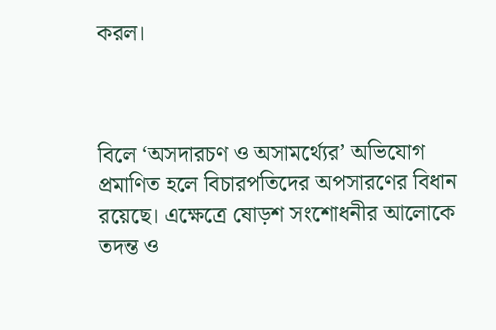করল।



বিলে ‘অসদারচণ ও অসামর্থ্যের’ অভিযোগ প্রমাণিত হলে বিচারপতিদের অপসারণের বিধান রয়েছে। এক্ষেত্রে ষোড়শ সংশোধনীর আলোকে তদন্ত ও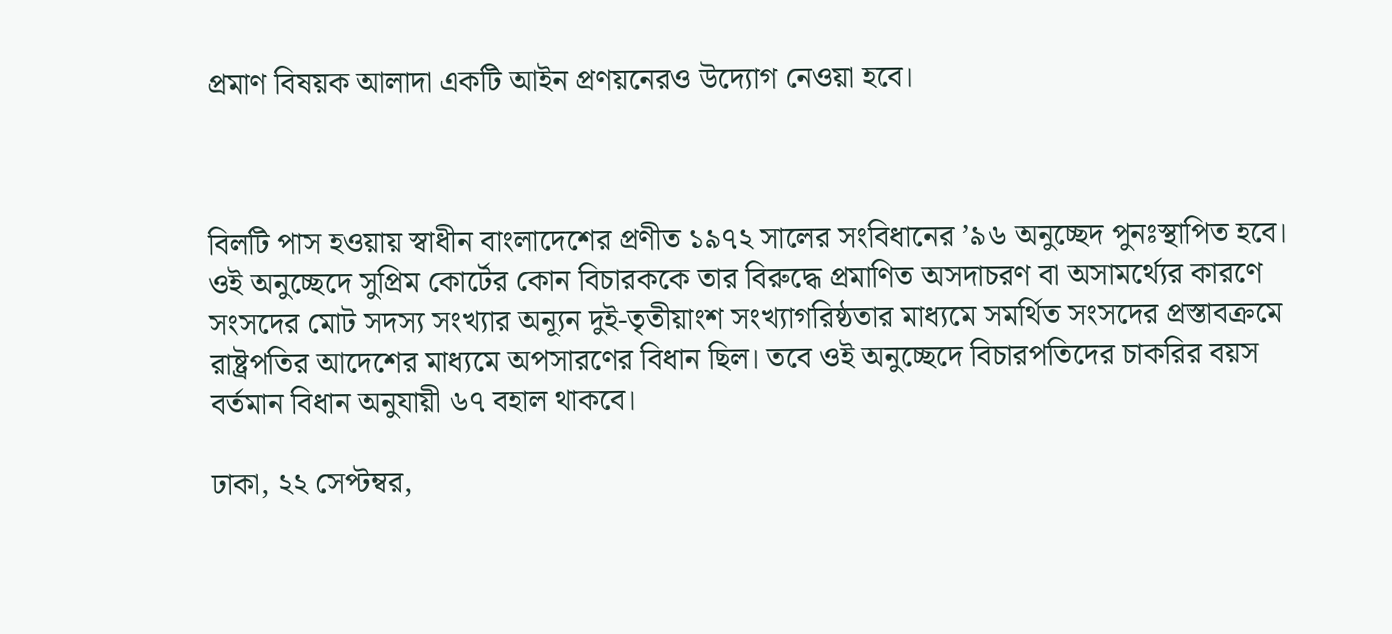প্রমাণ বিষয়ক আলাদা একটি আইন প্রণয়নেরও উদ্যোগ নেওয়া হবে।



বিলটি পাস হওয়ায় স্বাধীন বাংলাদেশের প্রণীত ১৯৭২ সালের সংবিধানের ’৯৬ অনুচ্ছেদ পুনঃস্থাপিত হবে। ওই অনুচ্ছেদে সুপ্রিম কোর্টের কোন বিচারককে তার বিরুদ্ধে প্রমাণিত অসদাচরণ বা অসামর্থ্যের কারণে সংসদের মোট সদস্য সংখ্যার অন্যূন দুই-তৃতীয়াংশ সংখ্যাগরিষ্ঠতার মাধ্যমে সমর্থিত সংসদের প্রস্তাবক্রমে রাষ্ট্রপতির আদেশের মাধ্যমে অপসারণের বিধান ছিল। তবে ওই অনুচ্ছেদে বিচারপতিদের চাকরির বয়স বর্তমান বিধান অনুযায়ী ৬৭ বহাল থাকবে।

ঢাকা, ২২ সেপ্টম্বর,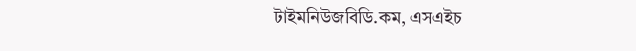টাইমনিউজবিডি.কম, এসএইচ